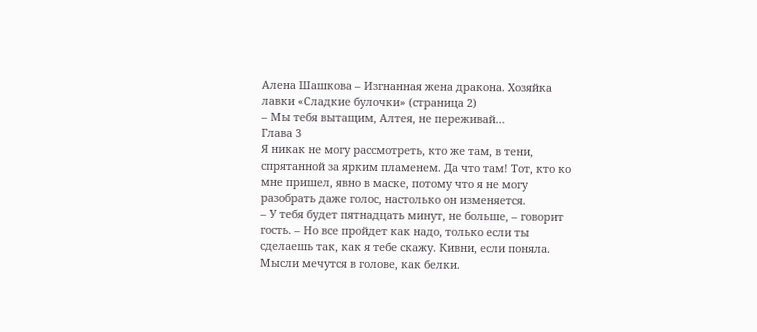Алена Шашкова – Изгнанная жена дракона. Хозяйка лавки «Сладкие булочки» (страница 2)
– Мы тебя вытащим, Алтея, не переживай…
Глава 3
Я никак не могу рассмотреть, кто же там, в тени, спрятанной за ярким пламенем. Да что там! Тот, кто ко мне пришел, явно в маске, потому что я не могу разобрать даже голос, настолько он изменяется.
– У тебя будет пятнадцать минут, не больше, – говорит гость. – Но все пройдет как надо, только если ты сделаешь так, как я тебе скажу. Кивни, если поняла.
Мысли мечутся в голове, как белки.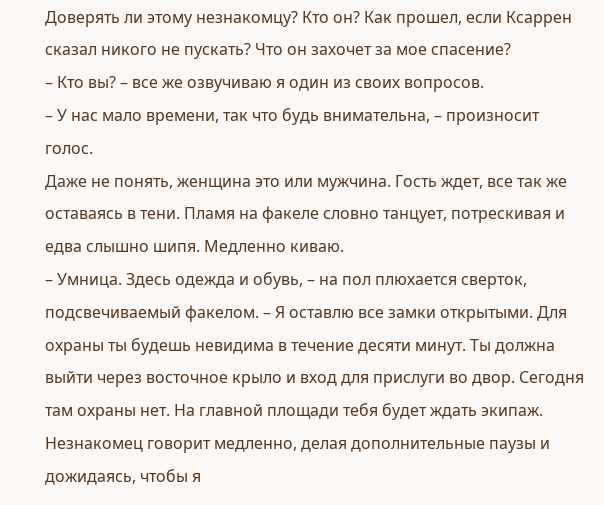Доверять ли этому незнакомцу? Кто он? Как прошел, если Ксаррен сказал никого не пускать? Что он захочет за мое спасение?
– Кто вы? – все же озвучиваю я один из своих вопросов.
– У нас мало времени, так что будь внимательна, – произносит голос.
Даже не понять, женщина это или мужчина. Гость ждет, все так же оставаясь в тени. Пламя на факеле словно танцует, потрескивая и едва слышно шипя. Медленно киваю.
– Умница. Здесь одежда и обувь, – на пол плюхается сверток, подсвечиваемый факелом. – Я оставлю все замки открытыми. Для охраны ты будешь невидима в течение десяти минут. Ты должна выйти через восточное крыло и вход для прислуги во двор. Сегодня там охраны нет. На главной площади тебя будет ждать экипаж.
Незнакомец говорит медленно, делая дополнительные паузы и дожидаясь, чтобы я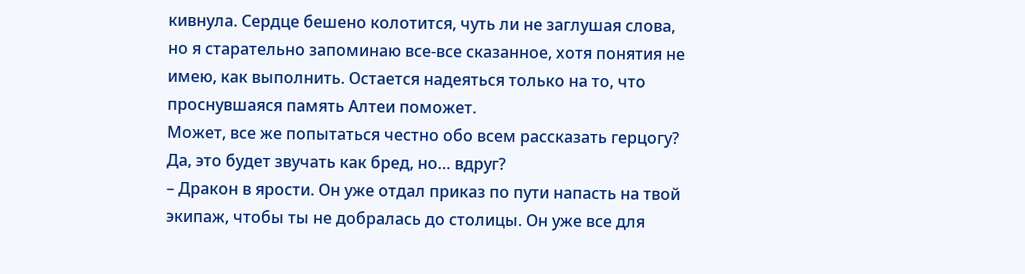кивнула. Сердце бешено колотится, чуть ли не заглушая слова, но я старательно запоминаю все-все сказанное, хотя понятия не имею, как выполнить. Остается надеяться только на то, что проснувшаяся память Алтеи поможет.
Может, все же попытаться честно обо всем рассказать герцогу? Да, это будет звучать как бред, но… вдруг?
– Дракон в ярости. Он уже отдал приказ по пути напасть на твой экипаж, чтобы ты не добралась до столицы. Он уже все для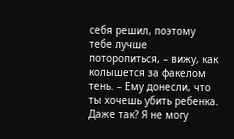себя решил, поэтому тебе лучше поторопиться, – вижу, как колышется за факелом тень. – Ему донесли, что ты хочешь убить ребенка.
Даже так? Я не могу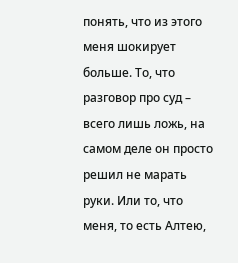понять, что из этого меня шокирует больше. То, что разговор про суд – всего лишь ложь, на самом деле он просто решил не марать руки. Или то, что меня, то есть Алтею,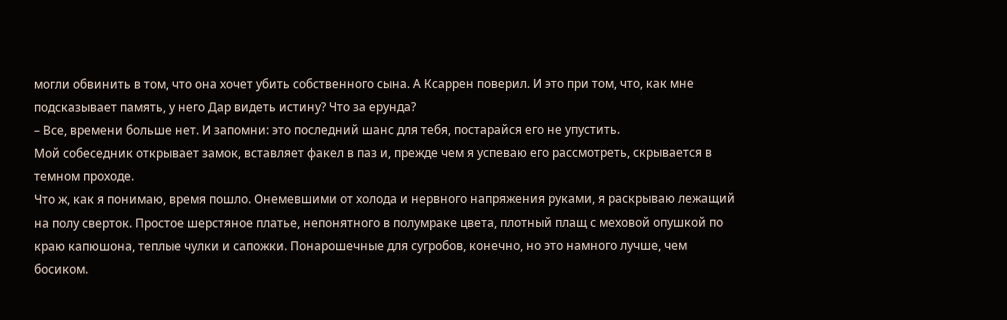могли обвинить в том, что она хочет убить собственного сына. А Ксаррен поверил. И это при том, что, как мне подсказывает память, у него Дар видеть истину? Что за ерунда?
– Все, времени больше нет. И запомни: это последний шанс для тебя, постарайся его не упустить.
Мой собеседник открывает замок, вставляет факел в паз и, прежде чем я успеваю его рассмотреть, скрывается в темном проходе.
Что ж, как я понимаю, время пошло. Онемевшими от холода и нервного напряжения руками, я раскрываю лежащий на полу сверток. Простое шерстяное платье, непонятного в полумраке цвета, плотный плащ с меховой опушкой по краю капюшона, теплые чулки и сапожки. Понарошечные для сугробов, конечно, но это намного лучше, чем босиком.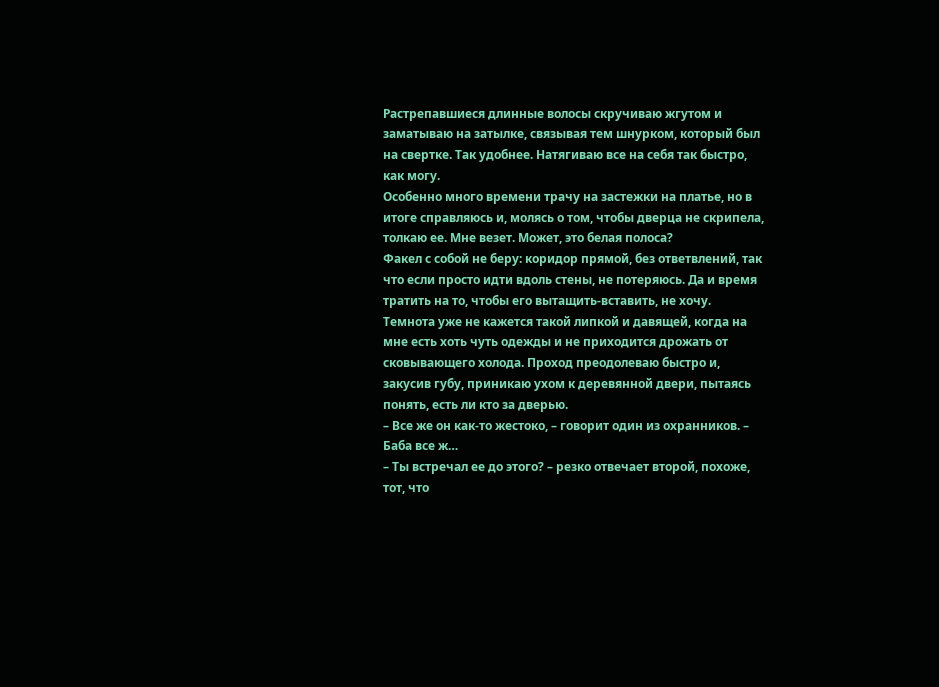Растрепавшиеся длинные волосы скручиваю жгутом и заматываю на затылке, связывая тем шнурком, который был на свертке. Так удобнее. Натягиваю все на себя так быстро, как могу.
Особенно много времени трачу на застежки на платье, но в итоге справляюсь и, молясь о том, чтобы дверца не скрипела, толкаю ее. Мне везет. Может, это белая полоса?
Факел с собой не беру: коридор прямой, без ответвлений, так что если просто идти вдоль стены, не потеряюсь. Да и время тратить на то, чтобы его вытащить-вставить, не хочу.
Темнота уже не кажется такой липкой и давящей, когда на мне есть хоть чуть одежды и не приходится дрожать от сковывающего холода. Проход преодолеваю быстро и, закусив губу, приникаю ухом к деревянной двери, пытаясь понять, есть ли кто за дверью.
– Все же он как-то жестоко, – говорит один из охранников. – Баба все ж…
– Ты встречал ее до этого? – резко отвечает второй, похоже, тот, что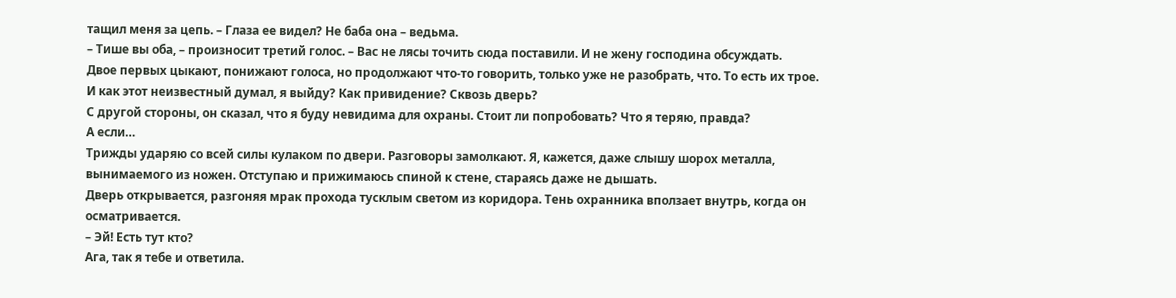тащил меня за цепь. – Глаза ее видел? Не баба она – ведьма.
– Тише вы оба, – произносит третий голос. – Вас не лясы точить сюда поставили. И не жену господина обсуждать.
Двое первых цыкают, понижают голоса, но продолжают что-то говорить, только уже не разобрать, что. То есть их трое.
И как этот неизвестный думал, я выйду? Как привидение? Сквозь дверь?
С другой стороны, он сказал, что я буду невидима для охраны. Стоит ли попробовать? Что я теряю, правда?
А если…
Трижды ударяю со всей силы кулаком по двери. Разговоры замолкают. Я, кажется, даже слышу шорох металла, вынимаемого из ножен. Отступаю и прижимаюсь спиной к стене, стараясь даже не дышать.
Дверь открывается, разгоняя мрак прохода тусклым светом из коридора. Тень охранника вползает внутрь, когда он осматривается.
– Эй! Есть тут кто?
Ага, так я тебе и ответила.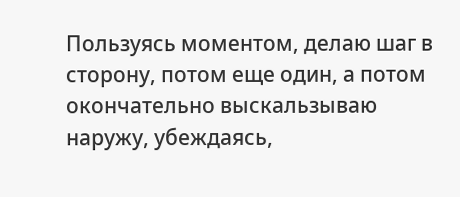Пользуясь моментом, делаю шаг в сторону, потом еще один, а потом окончательно выскальзываю наружу, убеждаясь,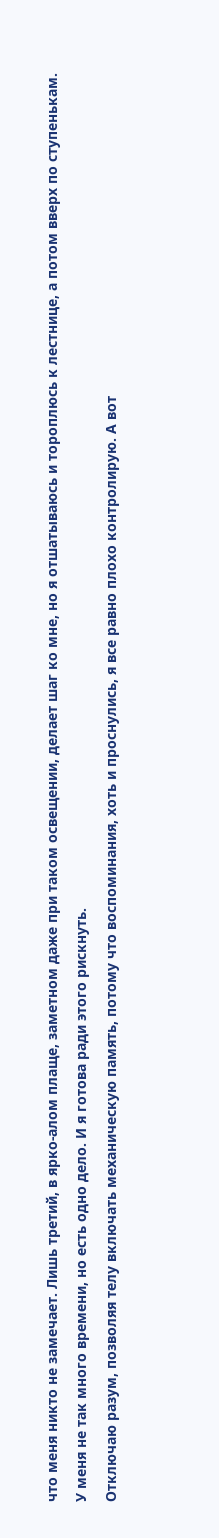что меня никто не замечает. Лишь третий, в ярко-алом плаще, заметном даже при таком освещении, делает шаг ко мне, но я отшатываюсь и тороплюсь к лестнице, а потом вверх по ступенькам.
У меня не так много времени, но есть одно дело. И я готова ради этого рискнуть.
Отключаю разум, позволяя телу включать механическую память, потому что воспоминания, хоть и проснулись, я все равно плохо контролирую. А вот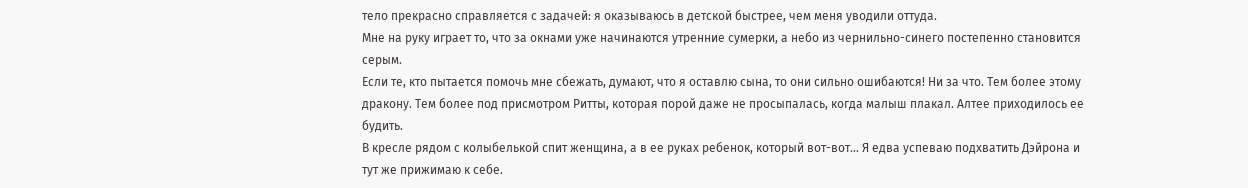тело прекрасно справляется с задачей: я оказываюсь в детской быстрее, чем меня уводили оттуда.
Мне на руку играет то, что за окнами уже начинаются утренние сумерки, а небо из чернильно-синего постепенно становится серым.
Если те, кто пытается помочь мне сбежать, думают, что я оставлю сына, то они сильно ошибаются! Ни за что. Тем более этому дракону. Тем более под присмотром Ритты, которая порой даже не просыпалась, когда малыш плакал. Алтее приходилось ее будить.
В кресле рядом с колыбелькой спит женщина, а в ее руках ребенок, который вот-вот… Я едва успеваю подхватить Дэйрона и тут же прижимаю к себе.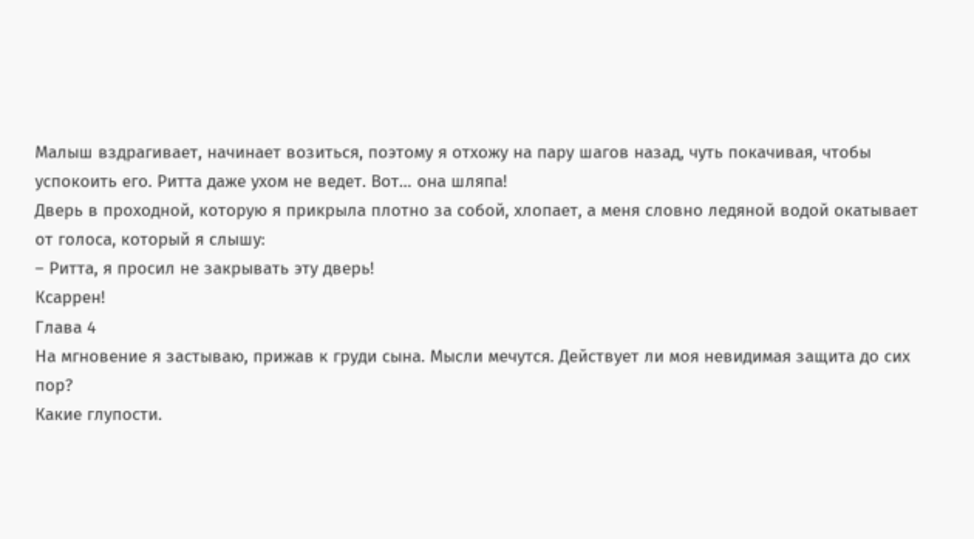Малыш вздрагивает, начинает возиться, поэтому я отхожу на пару шагов назад, чуть покачивая, чтобы успокоить его. Ритта даже ухом не ведет. Вот… она шляпа!
Дверь в проходной, которую я прикрыла плотно за собой, хлопает, а меня словно ледяной водой окатывает от голоса, который я слышу:
– Ритта, я просил не закрывать эту дверь!
Ксаррен!
Глава 4
На мгновение я застываю, прижав к груди сына. Мысли мечутся. Действует ли моя невидимая защита до сих пор?
Какие глупости.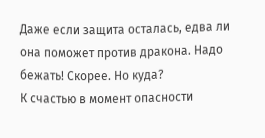Даже если защита осталась, едва ли она поможет против дракона. Надо бежать! Скорее. Но куда?
К счастью в момент опасности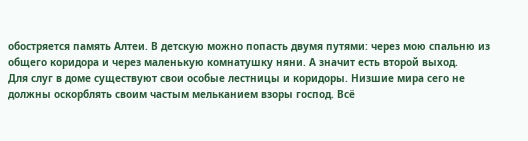обостряется память Алтеи. В детскую можно попасть двумя путями: через мою спальню из общего коридора и через маленькую комнатушку няни. А значит есть второй выход.
Для слуг в доме существуют свои особые лестницы и коридоры. Низшие мира сего не должны оскорблять своим частым мельканием взоры господ. Всё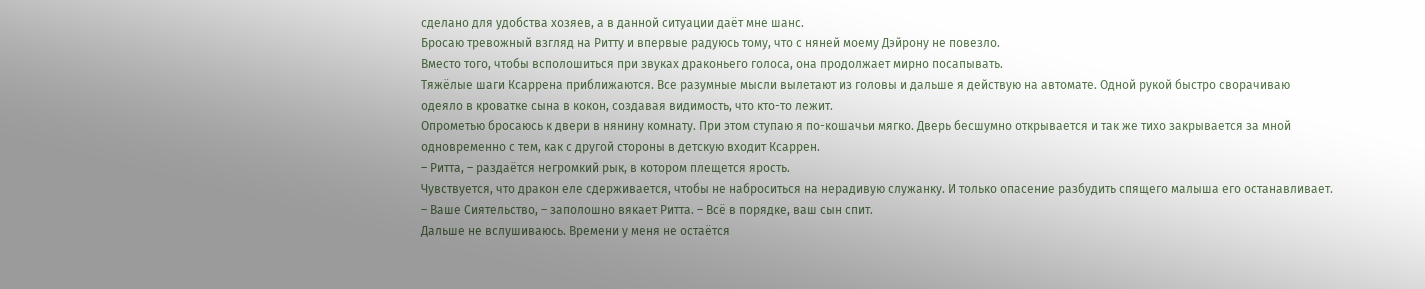сделано для удобства хозяев, а в данной ситуации даёт мне шанс.
Бросаю тревожный взгляд на Ритту и впервые радуюсь тому, что с няней моему Дэйрону не повезло.
Вместо того, чтобы всполошиться при звуках драконьего голоса, она продолжает мирно посапывать.
Тяжёлые шаги Ксаррена приближаются. Все разумные мысли вылетают из головы и дальше я действую на автомате. Одной рукой быстро сворачиваю одеяло в кроватке сына в кокон, создавая видимость, что кто-то лежит.
Опрометью бросаюсь к двери в нянину комнату. При этом ступаю я по-кошачьи мягко. Дверь бесшумно открывается и так же тихо закрывается за мной одновременно с тем, как с другой стороны в детскую входит Ксаррен.
– Ритта, – раздаётся негромкий рык, в котором плещется ярость.
Чувствуется, что дракон еле сдерживается, чтобы не наброситься на нерадивую служанку. И только опасение разбудить спящего малыша его останавливает.
– Ваше Сиятельство, – заполошно вякает Ритта. – Всё в порядке, ваш сын спит.
Дальше не вслушиваюсь. Времени у меня не остаётся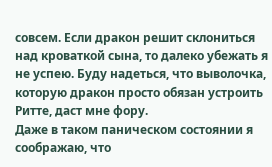совсем. Если дракон решит склониться над кроваткой сына, то далеко убежать я не успею. Буду надеться, что выволочка, которую дракон просто обязан устроить Ритте, даст мне фору.
Даже в таком паническом состоянии я соображаю, что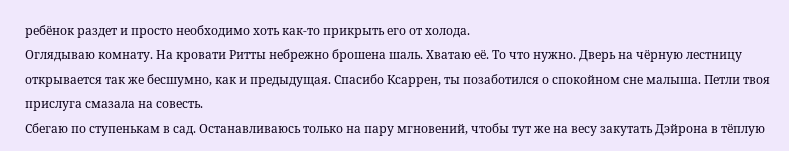ребёнок раздет и просто необходимо хоть как-то прикрыть его от холода.
Оглядываю комнату. На кровати Ритты небрежно брошена шаль. Хватаю её. То что нужно. Дверь на чёрную лестницу открывается так же бесшумно, как и предыдущая. Спасибо Ксаррен, ты позаботился о спокойном сне малыша. Петли твоя прислуга смазала на совесть.
Сбегаю по ступенькам в сад. Останавливаюсь только на пару мгновений, чтобы тут же на весу закутать Дэйрона в тёплую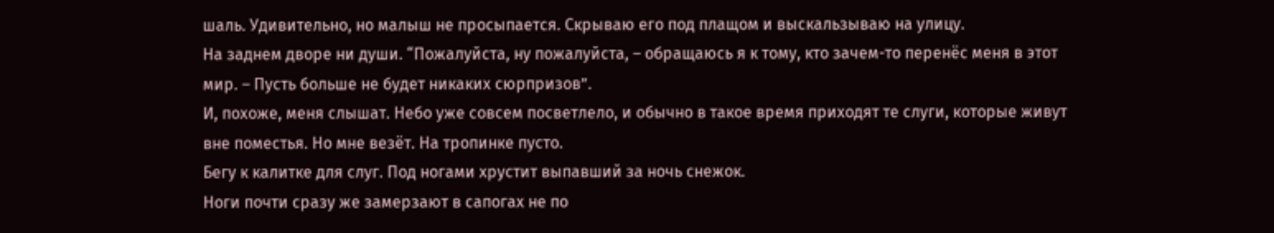шаль. Удивительно, но малыш не просыпается. Скрываю его под плащом и выскальзываю на улицу.
На заднем дворе ни души. “Пожалуйста, ну пожалуйста, – обращаюсь я к тому, кто зачем-то перенёс меня в этот мир. – Пусть больше не будет никаких сюрпризов”.
И, похоже, меня слышат. Небо уже совсем посветлело, и обычно в такое время приходят те слуги, которые живут вне поместья. Но мне везёт. На тропинке пусто.
Бегу к калитке для слуг. Под ногами хрустит выпавший за ночь снежок.
Ноги почти сразу же замерзают в сапогах не по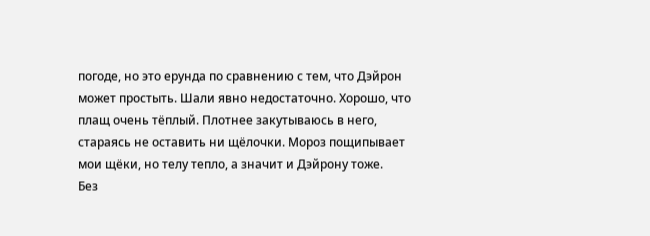погоде, но это ерунда по сравнению с тем, что Дэйрон может простыть. Шали явно недостаточно. Хорошо, что плащ очень тёплый. Плотнее закутываюсь в него, стараясь не оставить ни щёлочки. Мороз пощипывает мои щёки, но телу тепло, а значит и Дэйрону тоже.
Без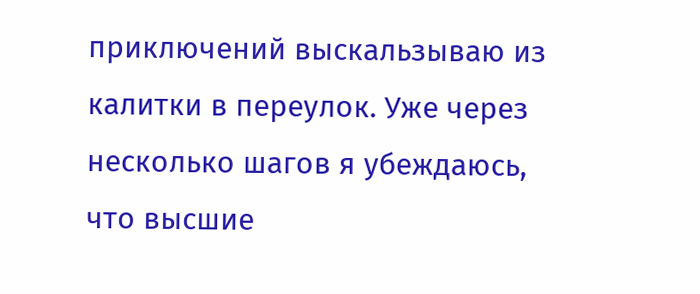приключений выскальзываю из калитки в переулок. Уже через несколько шагов я убеждаюсь, что высшие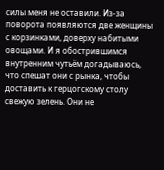силы меня не оставили. Из-за поворота появляются две женщины с корзинками, доверху набитыми овощами. И я обострившимся внутренним чутьём догадываюсь, что спешат они с рынка, чтобы доставить к герцогскому столу свежую зелень. Они не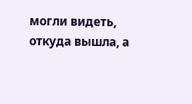могли видеть, откуда вышла, а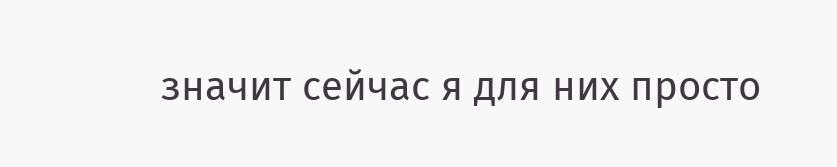значит сейчас я для них просто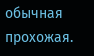обычная прохожая.